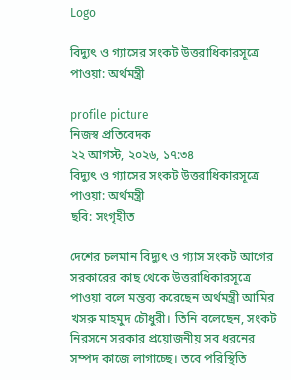Logo

বিদ্যুৎ ও গ্যাসের সংকট উত্তরাধিকারসূত্রে পাওয়া: অর্থমন্ত্রী

profile picture
নিজস্ব প্রতিবেদক
২২ আগস্ট, ২০২৬, ১৭:৩৪
বিদ্যুৎ ও গ্যাসের সংকট উত্তরাধিকারসূত্রে পাওয়া: অর্থমন্ত্রী
ছবি: সংগৃহীত

দেশের চলমান বিদ্যুৎ ও গ্যাস সংকট আগের সরকারের কাছ থেকে উত্তরাধিকারসূত্রে পাওয়া বলে মন্তব্য করেছেন অর্থমন্ত্রী আমির খসরু মাহমুদ চৌধুরী। তিনি বলেছেন, সংকট নিরসনে সরকার প্রয়োজনীয় সব ধরনের সম্পদ কাজে লাগাচ্ছে। তবে পরিস্থিতি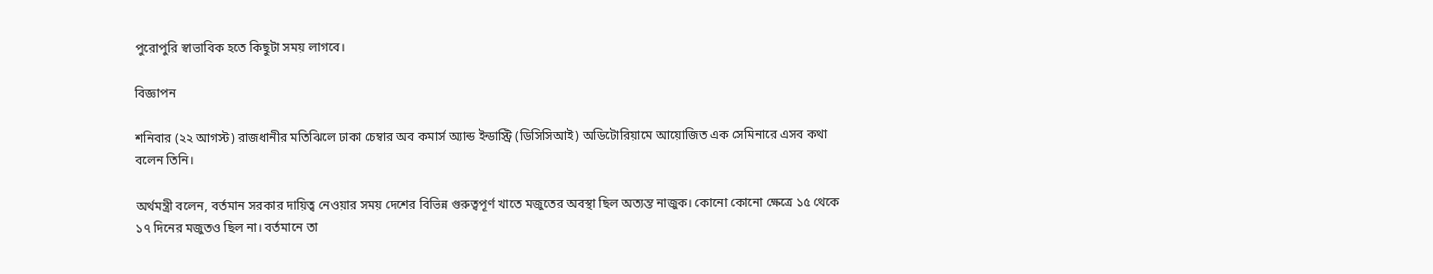পুরোপুরি স্বাভাবিক হতে কিছুটা সময় লাগবে।

বিজ্ঞাপন

শনিবার (২২ আগস্ট) রাজধানীর মতিঝিলে ঢাকা চেম্বার অব কমার্স অ্যান্ড ইন্ডাস্ট্রি (ডিসিসিআই) অডিটোরিয়ামে আয়োজিত এক সেমিনারে এসব কথা বলেন তিনি।

অর্থমন্ত্রী বলেন, বর্তমান সরকার দায়িত্ব নেওয়ার সময় দেশের বিভিন্ন গুরুত্বপূর্ণ খাতে মজুতের অবস্থা ছিল অত্যন্ত নাজুক। কোনো কোনো ক্ষেত্রে ১৫ থেকে ১৭ দিনের মজুতও ছিল না। বর্তমানে তা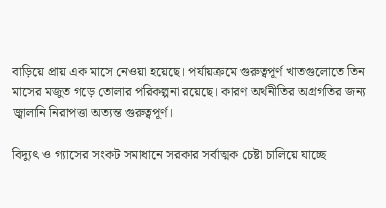বাড়িয়ে প্রায় এক মাসে নেওয়া হয়েছে। পর্যায়ক্রমে গুরুত্বপূর্ণ খাতগুলোতে তিন মাসের মজুত গড়ে তোলার পরিকল্পনা রয়েছে। কারণ অর্থনীতির অগ্রগতির জন্য জ্বালানি নিরাপত্তা অত্যন্ত গুরুত্বপূর্ণ।

বিদ্যুৎ ও গ্যাসের সংকট সমাধানে সরকার সর্বাত্মক চেষ্টা চালিয়ে যাচ্ছে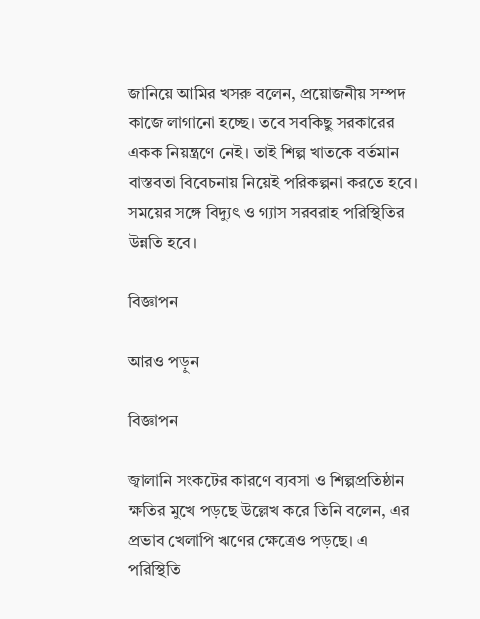জানিয়ে আমির খসরু বলেন, প্রয়োজনীয় সম্পদ কাজে লাগানো হচ্ছে। তবে সবকিছু সরকারের একক নিয়ন্ত্রণে নেই। তাই শিল্প খাতকে বর্তমান বাস্তবতা বিবেচনায় নিয়েই পরিকল্পনা করতে হবে। সময়ের সঙ্গে বিদ্যুৎ ও গ্যাস সরবরাহ পরিস্থিতির উন্নতি হবে।

বিজ্ঞাপন

আরও পড়ুন

বিজ্ঞাপন

জ্বালানি সংকটের কারণে ব্যবসা ও শিল্পপ্রতিষ্ঠান ক্ষতির মুখে পড়ছে উল্লেখ করে তিনি বলেন, এর প্রভাব খেলাপি ঋণের ক্ষেত্রেও পড়ছে। এ পরিস্থিতি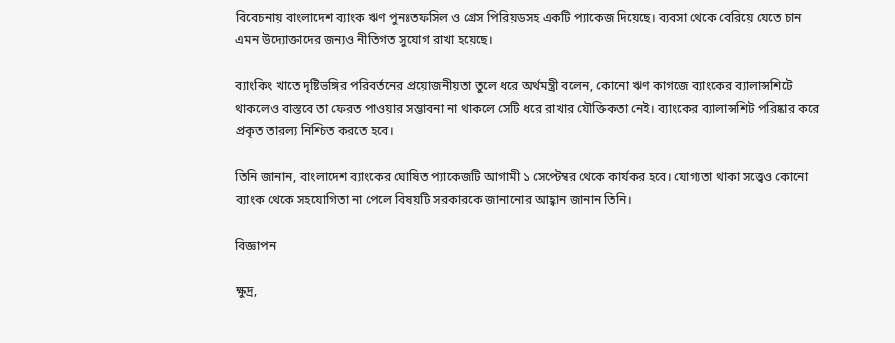বিবেচনায় বাংলাদেশ ব্যাংক ঋণ পুনঃতফসিল ও গ্রেস পিরিয়ডসহ একটি প্যাকেজ দিয়েছে। ব্যবসা থেকে বেরিয়ে যেতে চান এমন উদ্যোক্তাদের জন্যও নীতিগত সুযোগ রাখা হয়েছে।

ব্যাংকিং খাতে দৃষ্টিভঙ্গির পরিবর্তনের প্রয়োজনীয়তা তুলে ধরে অর্থমন্ত্রী বলেন, কোনো ঋণ কাগজে ব্যাংকের ব্যালান্সশিটে থাকলেও বাস্তবে তা ফেরত পাওয়ার সম্ভাবনা না থাকলে সেটি ধরে রাখার যৌক্তিকতা নেই। ব্যাংকের ব্যালান্সশিট পরিষ্কার করে প্রকৃত তারল্য নিশ্চিত করতে হবে।

তিনি জানান, বাংলাদেশ ব্যাংকের ঘোষিত প্যাকেজটি আগামী ১ সেপ্টেম্বর থেকে কার্যকর হবে। যোগ্যতা থাকা সত্ত্বেও কোনো ব্যাংক থেকে সহযোগিতা না পেলে বিষয়টি সরকারকে জানানোর আহ্বান জানান তিনি।

বিজ্ঞাপন

ক্ষুদ্র,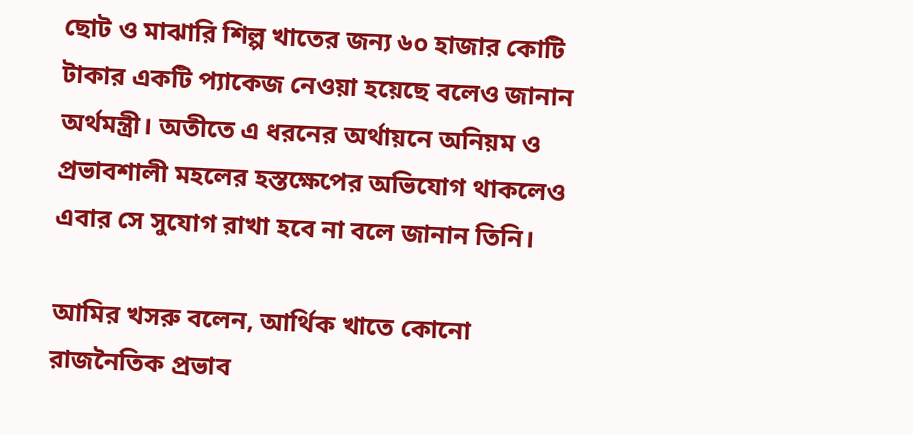ছোট ও মাঝারি শিল্প খাতের জন্য ৬০ হাজার কোটি টাকার একটি প্যাকেজ নেওয়া হয়েছে বলেও জানান অর্থমন্ত্রী। অতীতে এ ধরনের অর্থায়নে অনিয়ম ও প্রভাবশালী মহলের হস্তক্ষেপের অভিযোগ থাকলেও এবার সে সুযোগ রাখা হবে না বলে জানান তিনি।

আমির খসরু বলেন, আর্থিক খাতে কোনো রাজনৈতিক প্রভাব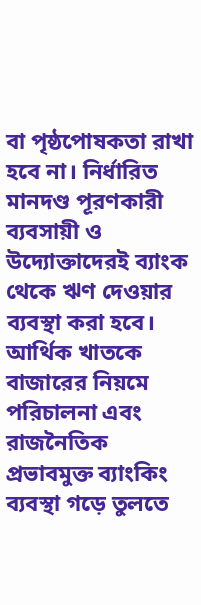বা পৃষ্ঠপোষকতা রাখা হবে না। নির্ধারিত মানদণ্ড পূরণকারী ব্যবসায়ী ও উদ্যোক্তাদেরই ব্যাংক থেকে ঋণ দেওয়ার ব্যবস্থা করা হবে। আর্থিক খাতকে বাজারের নিয়মে পরিচালনা এবং রাজনৈতিক প্রভাবমুক্ত ব্যাংকিং ব্যবস্থা গড়ে তুলতে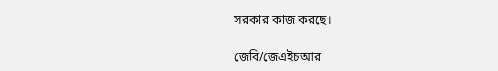সরকার কাজ করছে।

জেবি/জেএইচআর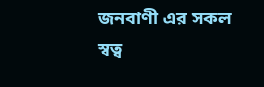জনবাণী এর সকল স্বত্ব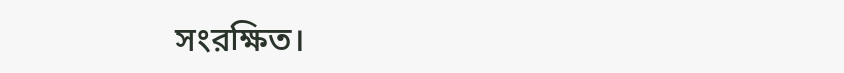সংরক্ষিত।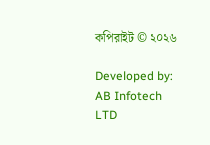কপিরাইট © ২০২৬

Developed by: AB Infotech LTD